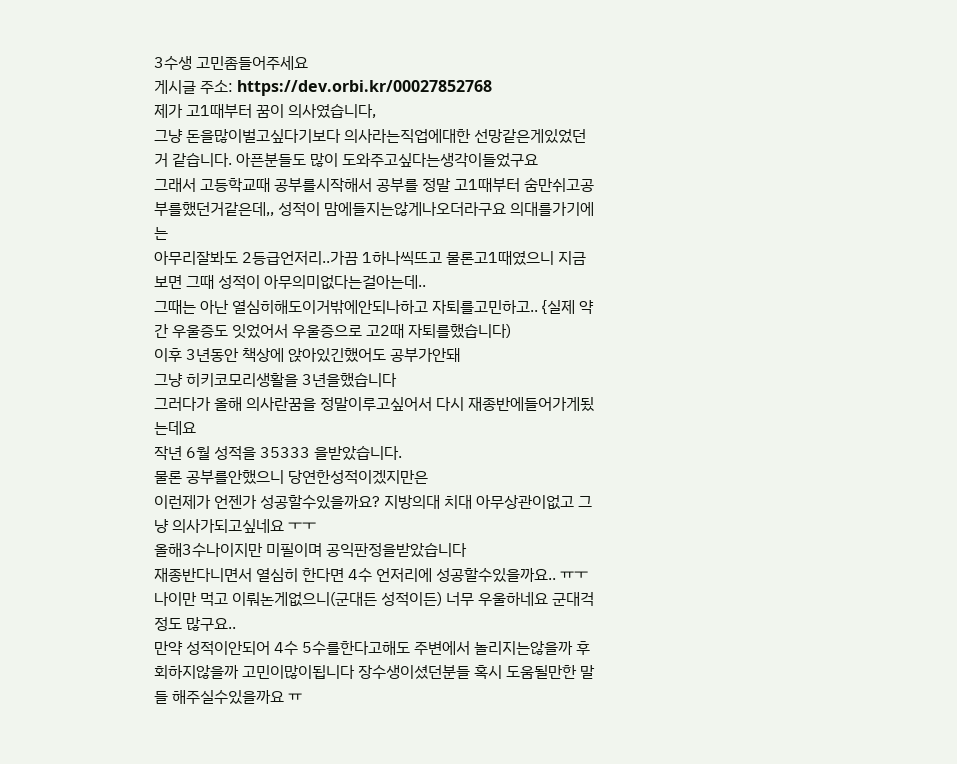3수생 고민좀들어주세요
게시글 주소: https://dev.orbi.kr/00027852768
제가 고1때부터 꿈이 의사였습니다,
그냥 돈을많이벌고싶다기보다 의사라는직업에대한 선망같은게있었던거 같습니다. 아픈분들도 많이 도와주고싶다는생각이들었구요
그래서 고등학교때 공부를시작해서 공부를 정말 고1때부터 숨만쉬고공부를했던거같은데,, 성적이 맘에들지는않게나오더라구요 의대를가기에는
아무리잘봐도 2등급언저리..가끔 1하나씩뜨고 물론고1때였으니 지금보면 그때 성적이 아무의미없다는걸아는데..
그때는 아난 열심히해도이거밖에안되나하고 자퇴를고민하고.. {실제 약간 우울증도 잇었어서 우울증으로 고2때 자퇴를했습니다)
이후 3년동안 책상에 앉아있긴했어도 공부가안돼
그냥 히키코모리생활을 3년을했습니다
그러다가 올해 의사란꿈을 정말이루고싶어서 다시 재종반에들어가게됬는데요
작년 6월 성적을 35333 을받았습니다.
물론 공부를안했으니 당연한성적이겠지만은
이런제가 언젠가 성공할수있을까요? 지방의대 치대 아무상관이없고 그냥 의사가되고싶네요 ㅜㅜ
올해3수나이지만 미필이며 공익판정을받았습니다
재종반다니면서 열심히 한다면 4수 언저리에 성공할수있을까요.. ㅠㅜ
나이만 먹고 이뤄논게없으니(군대든 성적이든) 너무 우울하네요 군대걱정도 많구요..
만약 성적이안되어 4수 5수를한다고해도 주변에서 놀리지는않을까 후회하지않을까 고민이많이됩니다 장수생이셨던분들 혹시 도움될만한 말들 해주실수있을까요 ㅠ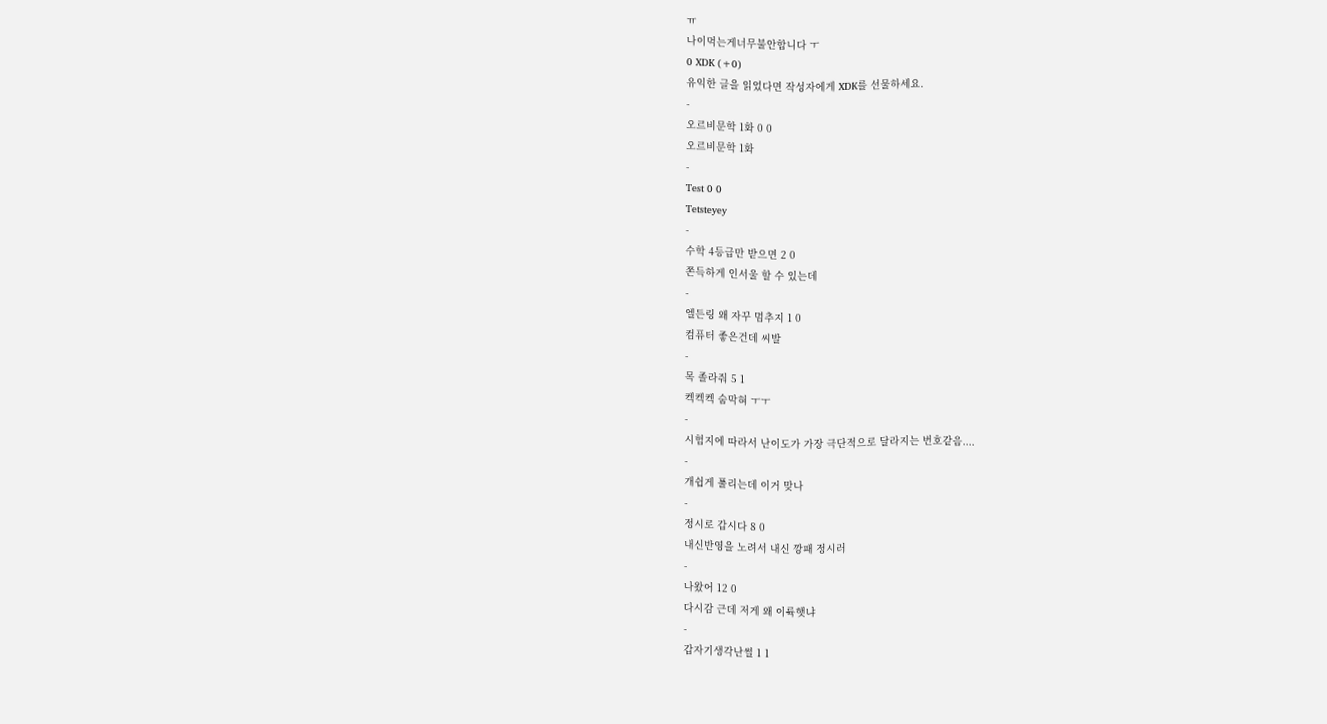ㅠ
나이먹는게너무불안합니다 ㅜ
0 XDK (+0)
유익한 글을 읽었다면 작성자에게 XDK를 선물하세요.
-
오르비문학 1화 0 0
오르비문학 1화
-
Test 0 0
Tetsteyey
-
수학 4등급만 받으면 2 0
쫀득하게 인서울 할 수 있는데
-
엘든링 왜 자꾸 멈추지 1 0
컴퓨터 좋은건데 씨발
-
목 졸라줘 5 1
켁켁켁 숨막혀 ㅜㅜ
-
시험지에 따라서 난이도가 가장 극단적으로 달라지는 번호같음....
-
개쉽게 풀리는데 이거 맞나
-
정시로 갑시다 8 0
내신반영을 노려서 내신 깡패 정시러
-
나왔어 12 0
다시감 근데 저게 왜 이륙햇냐
-
갑자기생각난썰 1 1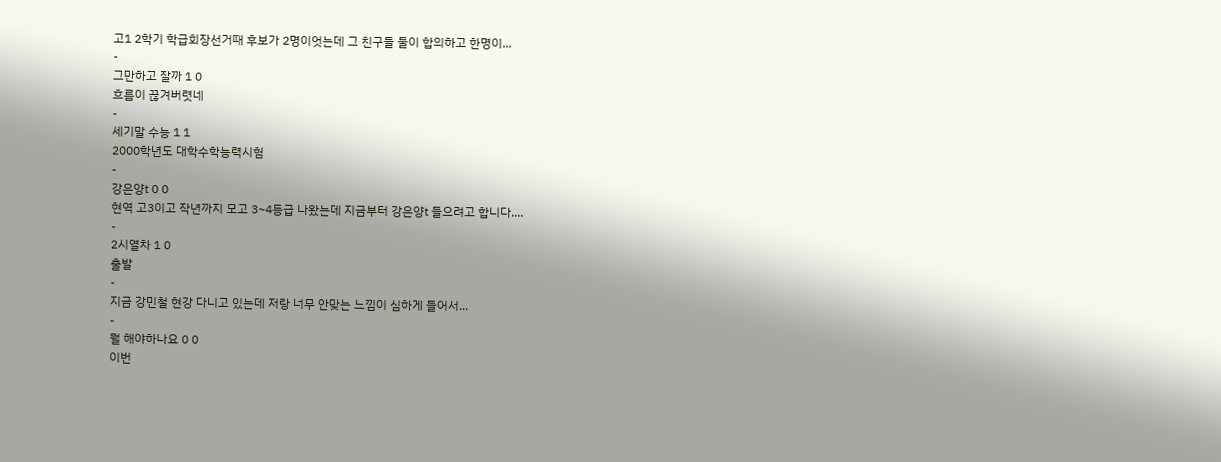고1 2학기 학급회장선거때 후보가 2명이엇는데 그 친구들 둘이 합의하고 한명이...
-
그만하고 잘까 1 0
흐름이 끊겨버렷네
-
세기말 수능 1 1
2000학년도 대학수학능력시험
-
강은양t 0 0
현역 고3이고 작년까지 모고 3~4등급 나왔는데 지금부터 강은양t 들으려고 합니다....
-
2시열차 1 0
출발
-
지금 강민철 현강 다니고 있는데 저랑 너무 안맞는 느낌이 심하게 들어서...
-
뭘 해야하나요 0 0
이번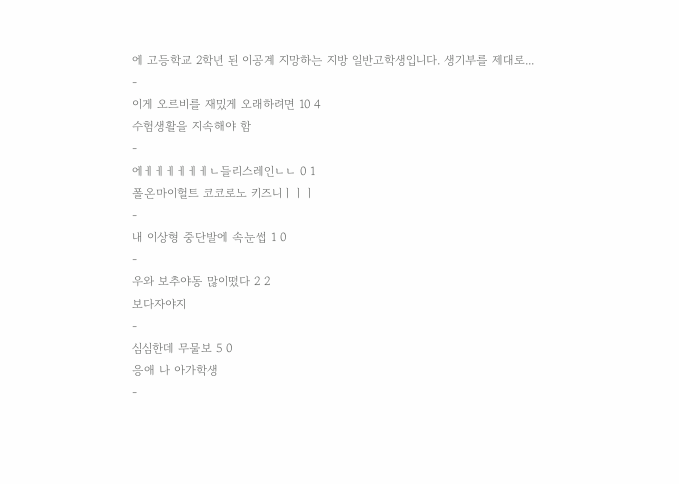에 고등학교 2학년 된 이공계 지망하는 지방 일반고학생입니다. 생기부를 제대로...
-
이게 오르비를 재밌게 오래하려면 10 4
수험생활을 지속해야 함
-
에ㅔㅔㅔㅔㅔㅔㄴ들리스레인ㄴㄴ 0 1
폴온마이헐트 코코로노 키즈니ㅣㅣㅣ
-
내 이상형 중단발에 속눈썹 1 0
-
우와 보추야동 많이떴다 2 2
보다자야지
-
심심한데 무물보 5 0
응애 나 아가학생
-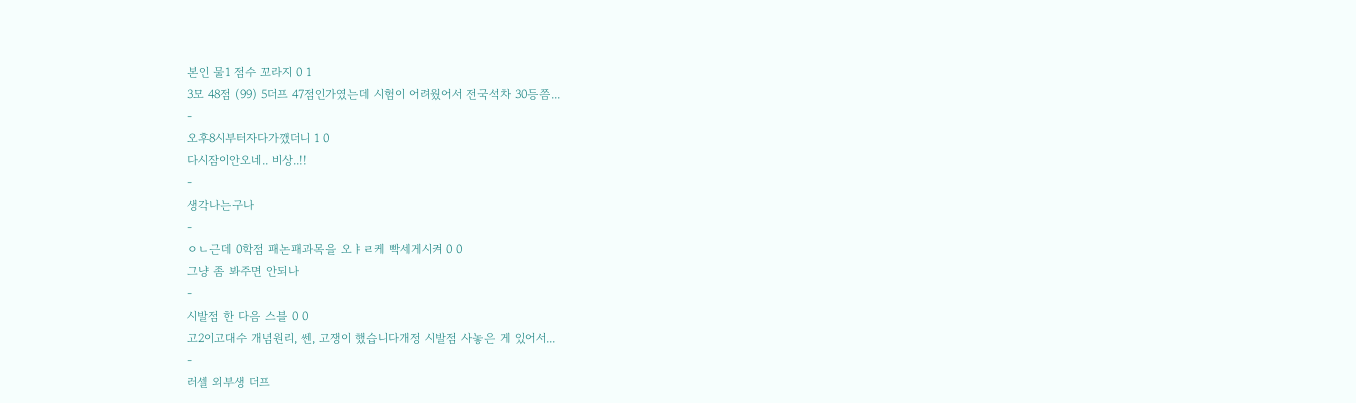본인 물1 점수 꼬라지 0 1
3모 48점 (99) 5더프 47점인가였는데 시험이 어려웠어서 전국석차 30등쯤...
-
오후8시부터자다가깼더니 1 0
다시잠이안오네.. 비상..!!
-
생각나는구나
-
ㅇㄴ근데 0학점 패논패과목을 오ㅑㄹ케 빡세게시켜 0 0
그냥 좀 봐주면 안되나
-
시발점 한 다음 스블 0 0
고2이고대수 개념원리, 쎈, 고쟁이 했습니다개정 시발점 사놓은 게 있어서...
-
러셀 외부생 더프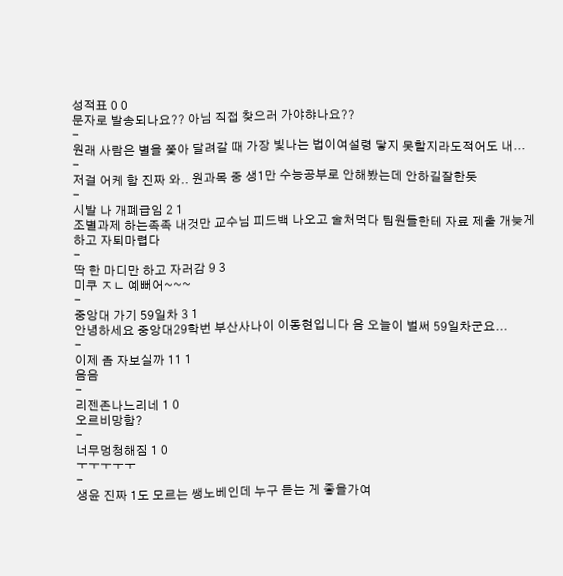성적표 0 0
문자로 발송되나요?? 아님 직접 찾으러 가야햐나요??
-
원래 사람은 별을 쫓아 달려갈 때 가장 빛나는 법이여설령 닿지 못할지라도적어도 내...
-
저걸 어케 함 진짜 와.. 원과목 중 생1만 수능공부로 안해봤는데 안하길잘한듯
-
시발 나 개폐급임 2 1
조별과제 하는족족 내것만 교수님 피드백 나오고 술처먹다 팀원들한테 자료 제출 개늦게하고 자퇴마렵다
-
딱 한 마디만 하고 자러감 9 3
미쿠 ㅈㄴ 예뻐어~~~
-
중앙대 가기 59일차 3 1
안녕하세요 중앙대29학번 부산사나이 이동현입니다 음 오늘이 벌써 59일차군요...
-
이제 좀 자보실까 11 1
음음
-
리젠존나느리네 1 0
오르비망함?
-
너무멍청해짐 1 0
ㅜㅜㅜㅜㅜ
-
생윤 진짜 1도 모르는 쌩노베인데 누구 듣는 게 좋을가여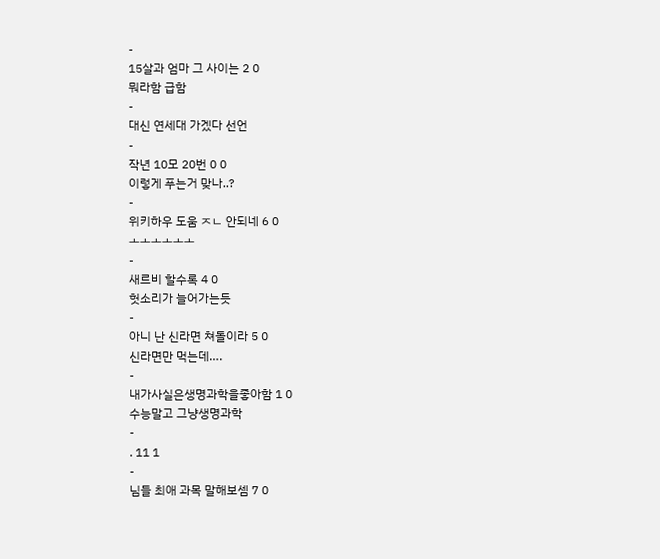-
15살과 엄마 그 사이는 2 0
뭐라함 급함
-
대신 연세대 가겠다 선언
-
작년 10모 20번 0 0
이렇게 푸는거 맞나..?
-
위키하우 도움 ㅈㄴ 안되네 6 0
ㅗㅗㅗㅗㅗㅗ
-
새르비 할수록 4 0
헛소리가 늘어가는듯
-
아니 난 신라면 쳐돌이라 5 0
신라면만 먹는데….
-
내가사실은생명과학을좋아함 1 0
수능말고 그냥생명과학
-
. 11 1
-
님들 최애 과목 말해보셈 7 0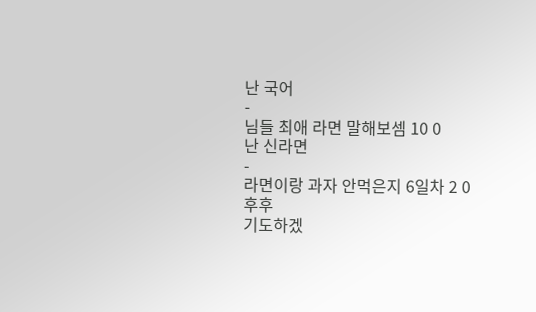난 국어
-
님들 최애 라면 말해보셈 10 0
난 신라면
-
라면이랑 과자 안먹은지 6일차 2 0
후후
기도하겠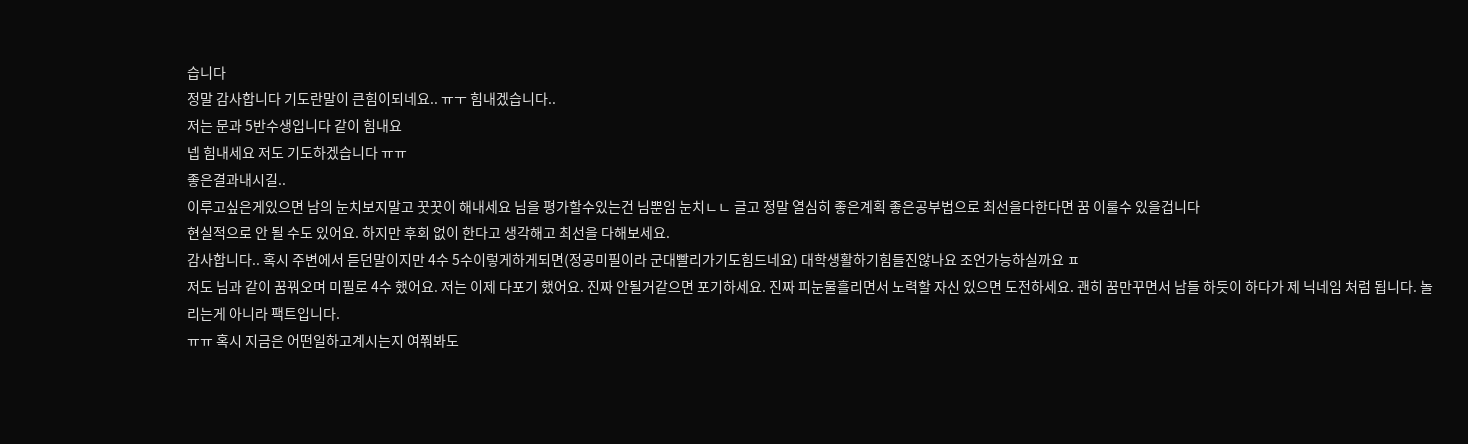습니다
정말 감사합니다 기도란말이 큰힘이되네요.. ㅠㅜ 힘내겠습니다..
저는 문과 5반수생입니다 같이 힘내요
넵 힘내세요 저도 기도하겠습니다 ㅠㅠ
좋은결과내시길..
이루고싶은게있으면 남의 눈치보지말고 꿋꿋이 해내세요 님을 평가할수있는건 님뿐임 눈치ㄴㄴ 글고 정말 열심히 좋은계획 좋은공부법으로 최선을다한다면 꿈 이룰수 있을겁니다
현실적으로 안 될 수도 있어요. 하지만 후회 없이 한다고 생각해고 최선을 다해보세요.
감사합니다.. 혹시 주변에서 듣던말이지만 4수 5수이렇게하게되면(정공미필이라 군대빨리가기도힘드네요) 대학생활하기힘들진않나요 조언가능하실까요 ㅍ
저도 님과 같이 꿈꿔오며 미필로 4수 했어요. 저는 이제 다포기 했어요. 진짜 안될거같으면 포기하세요. 진짜 피눈물흘리면서 노력할 자신 있으면 도전하세요. 괜히 꿈만꾸면서 남들 하듯이 하다가 제 닉네임 처럼 됩니다. 놀리는게 아니라 팩트입니다.
ㅠㅠ 혹시 지금은 어떤일하고계시는지 여쭤봐도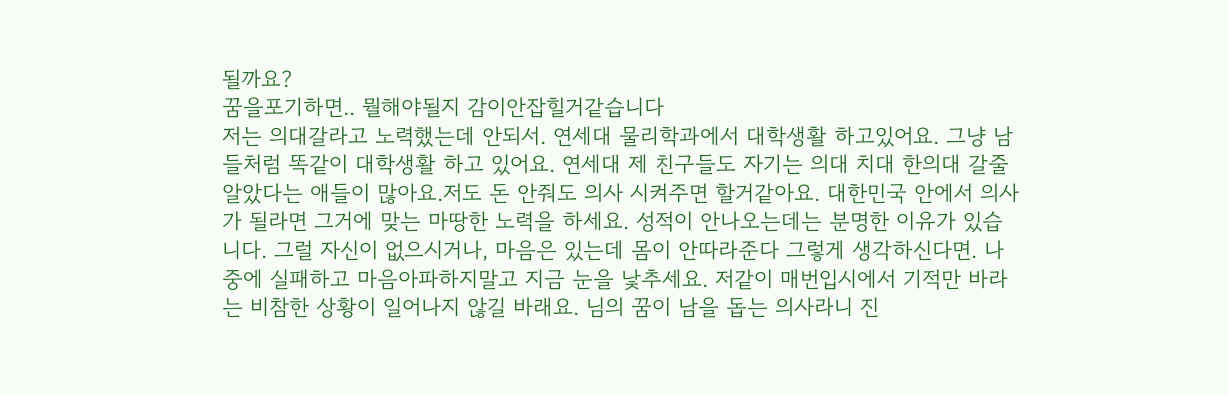될까요?
꿈을포기하면.. 뭘해야될지 감이안잡힐거같습니다
저는 의대갈라고 노력했는데 안되서. 연세대 물리학과에서 대학생활 하고있어요. 그냥 남들처럼 똑같이 대학생활 하고 있어요. 연세대 제 친구들도 자기는 의대 치대 한의대 갈줄 알았다는 애들이 많아요.저도 돈 안줘도 의사 시켜주면 할거같아요. 대한민국 안에서 의사가 될라면 그거에 맞는 마땅한 노력을 하세요. 성적이 안나오는데는 분명한 이유가 있습니다. 그럴 자신이 없으시거나, 마음은 있는데 몸이 안따라준다 그렇게 생각하신다면. 나중에 실패하고 마음아파하지말고 지금 눈을 낯추세요. 저같이 매번입시에서 기적만 바라는 비참한 상황이 일어나지 않길 바래요. 님의 꿈이 남을 돕는 의사라니 진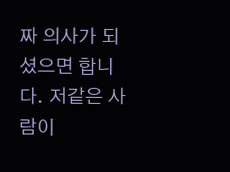짜 의사가 되셨으면 합니다. 저같은 사람이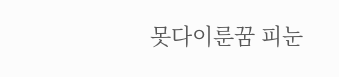못다이룬꿈 피눈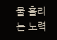물 흘리는 노력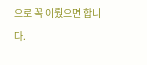으로 꼭 이뤘으면 합니다.